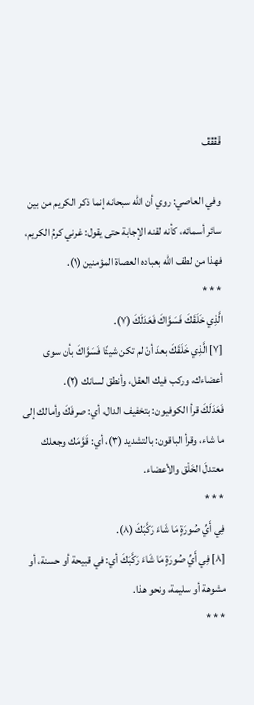ڦڦڦڦ

وفي العاصي: روي أن الله سبحانه إنما ذكر الكريم من بين سائر أسمائه، كأنه لقنه الإجابة حتى يقول: غرني كرمُ الكريم، فهذا من لطف الله بعباده العصاة المؤمنين (١).
* * *
الَّذِي خَلَقَكَ فَسَوَّاكَ فَعَدَلَكَ (٧).
[٧] الَّذِي خَلَقَكَ بعدَ أنْ لم تكن شيئًا فَسَوَّاكَ بأن سوى أعضاءك، وركب فيك العقل، وأنطق لسانك (٢).
فَعَدَلَكَ قرأ الكوفيون: بتخفيف الدال، أي: صرفَكَ وأمالك إلى ما شاء، وقرأ الباقون: بالتشديد (٣)، أي: قَوَّمَك وجعلك معتدلَ الخَلْق والأعضاء.
* * *
فِي أَيِّ صُورَةٍ مَا شَاءَ رَكَّبَكَ (٨).
[٨] فِي أَيِّ صُورَةٍ مَا شَاءَ رَكَّبَكَ أي: في قبيحة أو حسنة، أو مشوهة أو سليمة، ونحو هذا.
* * *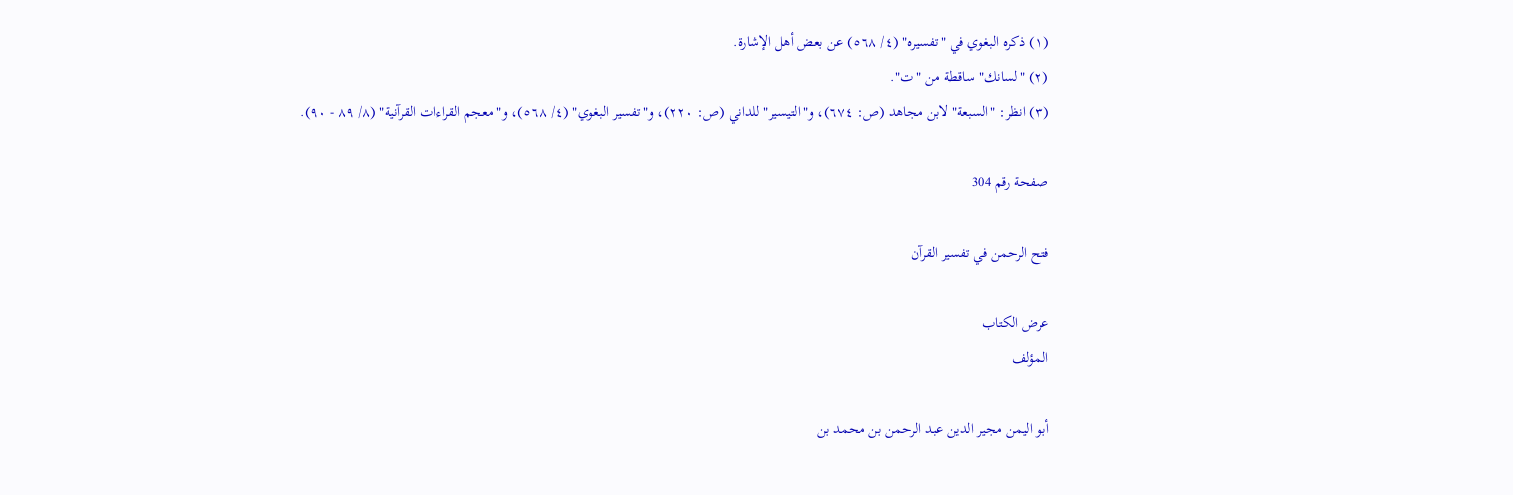(١) ذكره البغوي في "تفسيره" (٤/ ٥٦٨) عن بعض أهل الإشارة.
(٢) "لسانك" ساقطة من "ت".
(٣) انظر: "السبعة" لابن مجاهد (ص: ٦٧٤)، و"التيسير" للداني (ص: ٢٢٠)، و"تفسير البغوي" (٤/ ٥٦٨)، و"معجم القراءات القرآنية" (٨/ ٨٩ - ٩٠).

صفحة رقم 304

فتح الرحمن في تفسير القرآن

عرض الكتاب
المؤلف

أبو اليمن مجير الدين عبد الرحمن بن محمد بن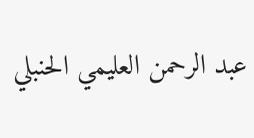عبد الرحمن العليمي الحنبلي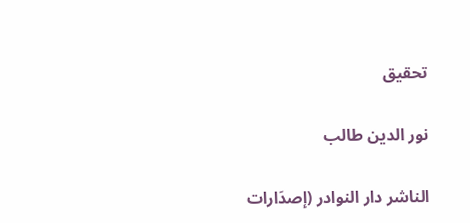تحقيق

نور الدين طالب

الناشر دار النوادر (إصدَارات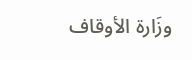وزَارة الأوقاف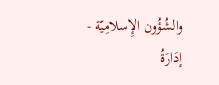والشُؤُون الإِسلامِيّة - إدَارَةُ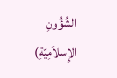الشُؤُونِ الإِسلاَمِيّةِ)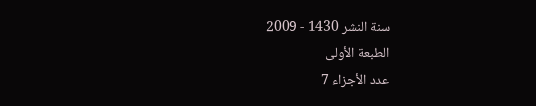سنة النشر 1430 - 2009
الطبعة الأولى
عدد الأجزاء 7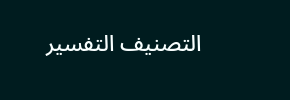التصنيف التفسير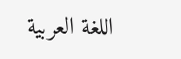اللغة العربية